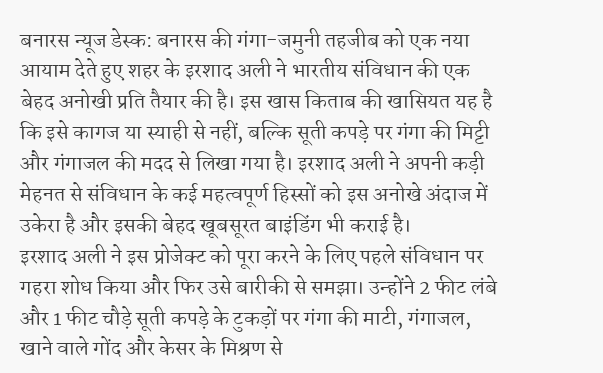बनारस न्यूज डेस्क: बनारस की गंगा-जमुनी तहजीब को एक नया आयाम देते हुए शहर के इरशाद अली ने भारतीय संविधान की एक बेहद अनोखी प्रति तैयार की है। इस खास किताब की खासियत यह है कि इसे कागज या स्याही से नहीं, बल्कि सूती कपड़े पर गंगा की मिट्टी और गंगाजल की मदद से लिखा गया है। इरशाद अली ने अपनी कड़ी मेहनत से संविधान के कई महत्वपूर्ण हिस्सों को इस अनोखे अंदाज में उकेरा है और इसकी बेहद खूबसूरत बाइंडिंग भी कराई है।
इरशाद अली ने इस प्रोजेक्ट को पूरा करने के लिए पहले संविधान पर गहरा शोध किया और फिर उसे बारीकी से समझा। उन्होंने 2 फीट लंबे और 1 फीट चौड़े सूती कपड़े के टुकड़ों पर गंगा की माटी, गंगाजल, खाने वाले गोंद और केसर के मिश्रण से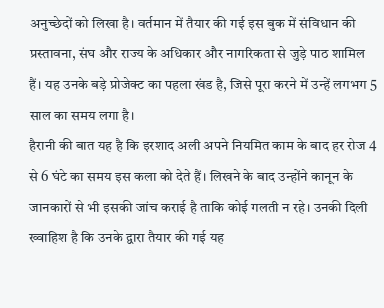अनुच्छेदों को लिखा है। वर्तमान में तैयार की गई इस बुक में संविधान की प्रस्तावना, संघ और राज्य के अधिकार और नागरिकता से जुड़े पाठ शामिल हैं। यह उनके बड़े प्रोजेक्ट का पहला खंड है, जिसे पूरा करने में उन्हें लगभग 5 साल का समय लगा है।
हैरानी की बात यह है कि इरशाद अली अपने नियमित काम के बाद हर रोज 4 से 6 घंटे का समय इस कला को देते हैं। लिखने के बाद उन्होंने कानून के जानकारों से भी इसकी जांच कराई है ताकि कोई गलती न रहे। उनकी दिली ख्वाहिश है कि उनके द्वारा तैयार की गई यह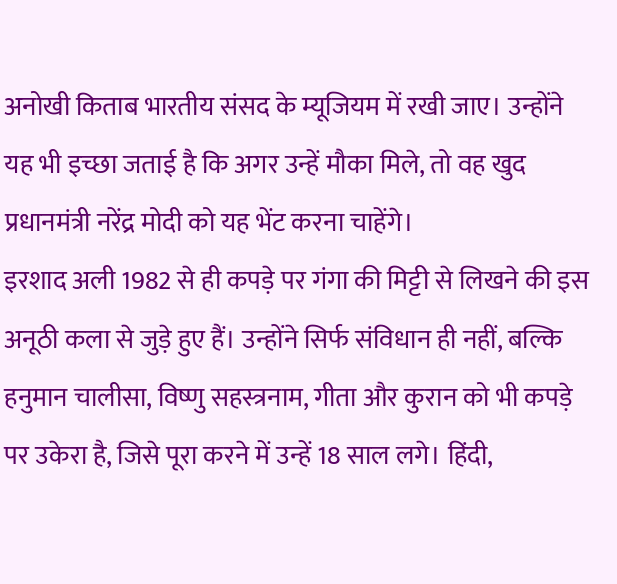अनोखी किताब भारतीय संसद के म्यूजियम में रखी जाए। उन्होंने यह भी इच्छा जताई है कि अगर उन्हें मौका मिले, तो वह खुद प्रधानमंत्री नरेंद्र मोदी को यह भेंट करना चाहेंगे।
इरशाद अली 1982 से ही कपड़े पर गंगा की मिट्टी से लिखने की इस अनूठी कला से जुड़े हुए हैं। उन्होंने सिर्फ संविधान ही नहीं, बल्कि हनुमान चालीसा, विष्णु सहस्त्रनाम, गीता और कुरान को भी कपड़े पर उकेरा है, जिसे पूरा करने में उन्हें 18 साल लगे। हिंदी,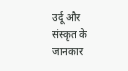उर्दू और संस्कृत के जानकार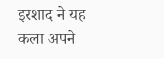इरशाद ने यह कला अपने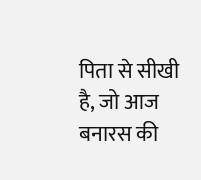पिता से सीखी है, जो आज बनारस की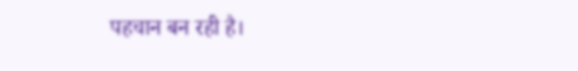पहचान बन रही है।